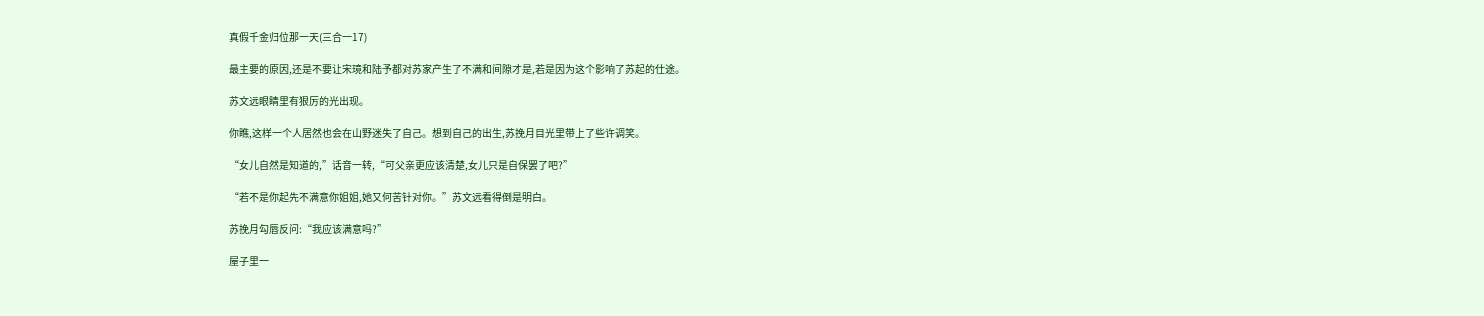真假千金归位那一天(三合一17)

最主要的原因,还是不要让宋璄和陆予都对苏家产生了不满和间隙才是,若是因为这个影响了苏起的仕途。

苏文远眼睛里有狠厉的光出现。

你瞧,这样一个人居然也会在山野迷失了自己。想到自己的出生,苏挽月目光里带上了些许调笑。

“女儿自然是知道的,”话音一转,“可父亲更应该清楚,女儿只是自保罢了吧?”

“若不是你起先不满意你姐姐,她又何苦针对你。”苏文远看得倒是明白。

苏挽月勾唇反问:“我应该满意吗?”

屋子里一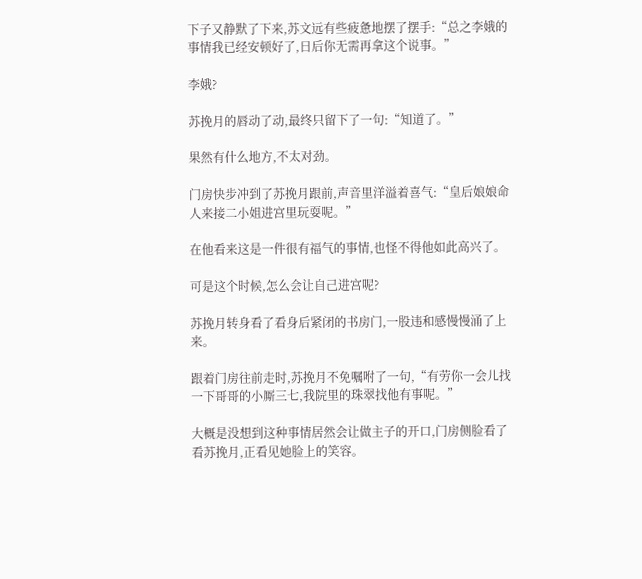下子又静默了下来,苏文远有些疲惫地摆了摆手:“总之李娥的事情我已经安顿好了,日后你无需再拿这个说事。”

李娥?

苏挽月的唇动了动,最终只留下了一句:“知道了。”

果然有什么地方,不太对劲。

门房快步冲到了苏挽月跟前,声音里洋溢着喜气:“皇后娘娘命人来接二小姐进宫里玩耍呢。”

在他看来这是一件很有福气的事情,也怪不得他如此高兴了。

可是这个时候,怎么会让自己进宫呢?

苏挽月转身看了看身后紧闭的书房门,一股违和感慢慢涌了上来。

跟着门房往前走时,苏挽月不免嘱咐了一句,“有劳你一会儿找一下哥哥的小厮三七,我院里的珠翠找他有事呢。”

大概是没想到这种事情居然会让做主子的开口,门房侧脸看了看苏挽月,正看见她脸上的笑容。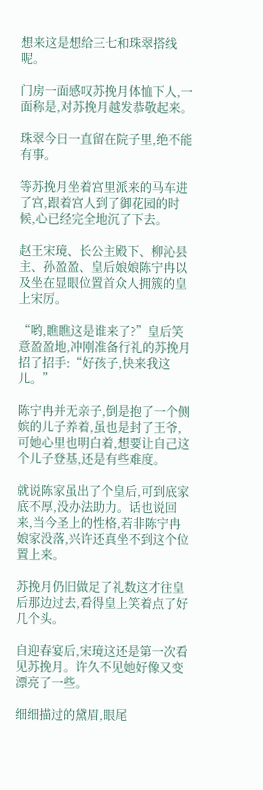想来这是想给三七和珠翠搭线呢。

门房一面感叹苏挽月体恤下人,一面称是,对苏挽月越发恭敬起来。

珠翠今日一直留在院子里,绝不能有事。

等苏挽月坐着宫里派来的马车进了宫,跟着宫人到了御花园的时候,心已经完全地沉了下去。

赵王宋璄、长公主殿下、柳沁县主、孙盈盈、皇后娘娘陈宁冉以及坐在显眼位置首众人拥簇的皇上宋厉。

“哟,瞧瞧这是谁来了?”皇后笑意盈盈地,冲刚准备行礼的苏挽月招了招手:“好孩子,快来我这儿。”

陈宁冉并无亲子,倒是抱了一个侧嫔的儿子养着,虽也是封了王爷,可她心里也明白着,想要让自己这个儿子登基,还是有些难度。

就说陈家虽出了个皇后,可到底家底不厚,没办法助力。话也说回来,当今圣上的性格,若非陈宁冉娘家没落,兴许还真坐不到这个位置上来。

苏挽月仍旧做足了礼数这才往皇后那边过去,看得皇上笑着点了好几个头。

自迎春宴后,宋璄这还是第一次看见苏挽月。许久不见她好像又变漂亮了一些。

细细描过的黛眉,眼尾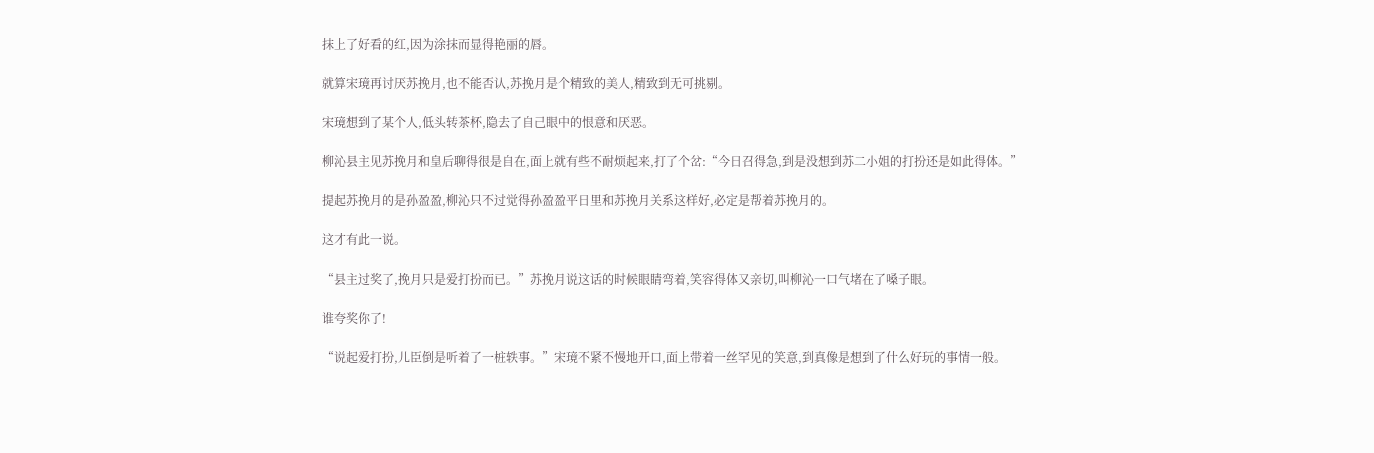抹上了好看的红,因为涂抹而显得艳丽的唇。

就算宋璄再讨厌苏挽月,也不能否认,苏挽月是个精致的美人,精致到无可挑剔。

宋璄想到了某个人,低头转茶杯,隐去了自己眼中的恨意和厌恶。

柳沁县主见苏挽月和皇后聊得很是自在,面上就有些不耐烦起来,打了个岔:“今日召得急,到是没想到苏二小姐的打扮还是如此得体。”

提起苏挽月的是孙盈盈,柳沁只不过觉得孙盈盈平日里和苏挽月关系这样好,必定是帮着苏挽月的。

这才有此一说。

“县主过奖了,挽月只是爱打扮而已。”苏挽月说这话的时候眼睛弯着,笑容得体又亲切,叫柳沁一口气堵在了嗓子眼。

谁夸奖你了!

“说起爱打扮,儿臣倒是听着了一桩轶事。”宋璄不紧不慢地开口,面上带着一丝罕见的笑意,到真像是想到了什么好玩的事情一般。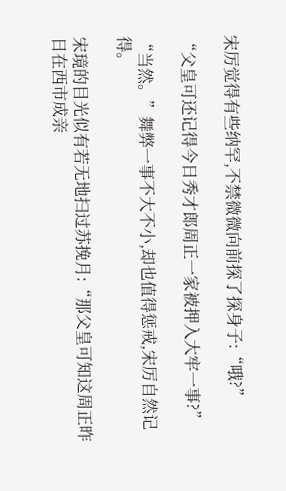宋厉觉得有些纳罕,不禁微微向前探了探身子:“哦?”

“父皇可还记得今日秀才郎周正一家被押入大牢一事?”

“当然。”舞弊一事不大不小,却也值得惩戒,宋厉自然记得。

宋璄的目光似有若无地扫过苏挽月:“那父皇可知这周正昨日在西市成亲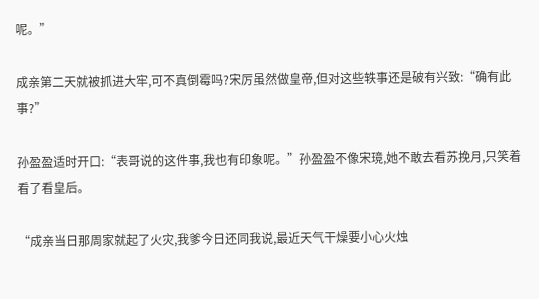呢。”

成亲第二天就被抓进大牢,可不真倒霉吗?宋厉虽然做皇帝,但对这些轶事还是破有兴致:“确有此事?”

孙盈盈适时开口:“表哥说的这件事,我也有印象呢。”孙盈盈不像宋璄,她不敢去看苏挽月,只笑着看了看皇后。

“成亲当日那周家就起了火灾,我爹今日还同我说,最近天气干燥要小心火烛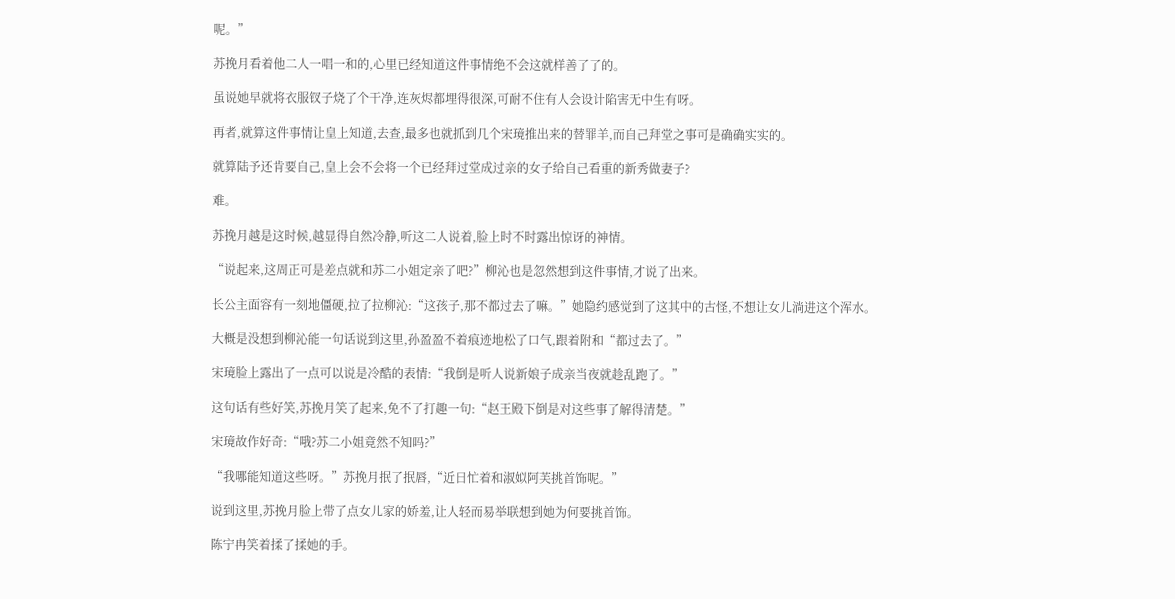呢。”

苏挽月看着他二人一唱一和的,心里已经知道这件事情绝不会这就样善了了的。

虽说她早就将衣服钗子烧了个干净,连灰烬都埋得很深,可耐不住有人会设计陷害无中生有呀。

再者,就算这件事情让皇上知道,去查,最多也就抓到几个宋璄推出来的替罪羊,而自己拜堂之事可是确确实实的。

就算陆予还肯要自己,皇上会不会将一个已经拜过堂成过亲的女子给自己看重的新秀做妻子?

难。

苏挽月越是这时候,越显得自然冷静,听这二人说着,脸上时不时露出惊讶的神情。

“说起来,这周正可是差点就和苏二小姐定亲了吧?”柳沁也是忽然想到这件事情,才说了出来。

长公主面容有一刻地僵硬,拉了拉柳沁:“这孩子,那不都过去了嘛。”她隐约感觉到了这其中的古怪,不想让女儿淌进这个浑水。

大概是没想到柳沁能一句话说到这里,孙盈盈不着痕迹地松了口气,跟着附和“都过去了。”

宋璄脸上露出了一点可以说是冷酷的表情:“我倒是听人说新娘子成亲当夜就趁乱跑了。”

这句话有些好笑,苏挽月笑了起来,免不了打趣一句:“赵王殿下倒是对这些事了解得清楚。”

宋璄故作好奇:“哦?苏二小姐竟然不知吗?”

“我哪能知道这些呀。”苏挽月抿了抿唇,“近日忙着和淑姒阿芙挑首饰呢。”

说到这里,苏挽月脸上带了点女儿家的娇羞,让人轻而易举联想到她为何要挑首饰。

陈宁冉笑着揉了揉她的手。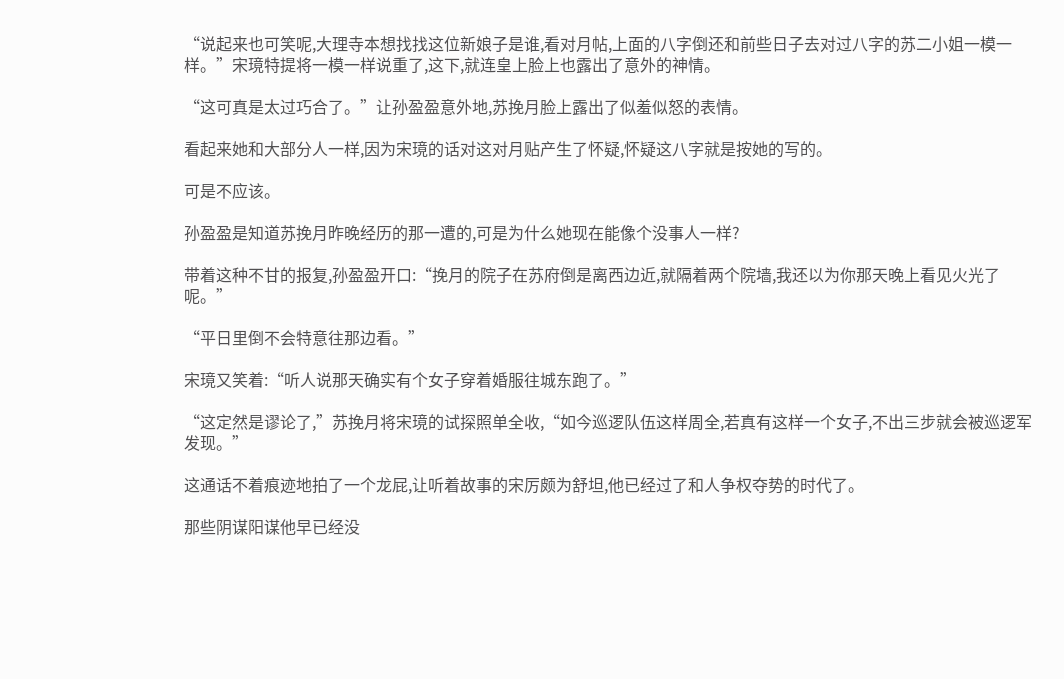“说起来也可笑呢,大理寺本想找找这位新娘子是谁,看对月帖,上面的八字倒还和前些日子去对过八字的苏二小姐一模一样。”宋璄特提将一模一样说重了,这下,就连皇上脸上也露出了意外的神情。

“这可真是太过巧合了。”让孙盈盈意外地,苏挽月脸上露出了似羞似怒的表情。

看起来她和大部分人一样,因为宋璄的话对这对月贴产生了怀疑,怀疑这八字就是按她的写的。

可是不应该。

孙盈盈是知道苏挽月昨晚经历的那一遭的,可是为什么她现在能像个没事人一样?

带着这种不甘的报复,孙盈盈开口:“挽月的院子在苏府倒是离西边近,就隔着两个院墙,我还以为你那天晚上看见火光了呢。”

“平日里倒不会特意往那边看。”

宋璄又笑着:“听人说那天确实有个女子穿着婚服往城东跑了。”

“这定然是谬论了,”苏挽月将宋璄的试探照单全收,“如今巡逻队伍这样周全,若真有这样一个女子,不出三步就会被巡逻军发现。”

这通话不着痕迹地拍了一个龙屁,让听着故事的宋厉颇为舒坦,他已经过了和人争权夺势的时代了。

那些阴谋阳谋他早已经没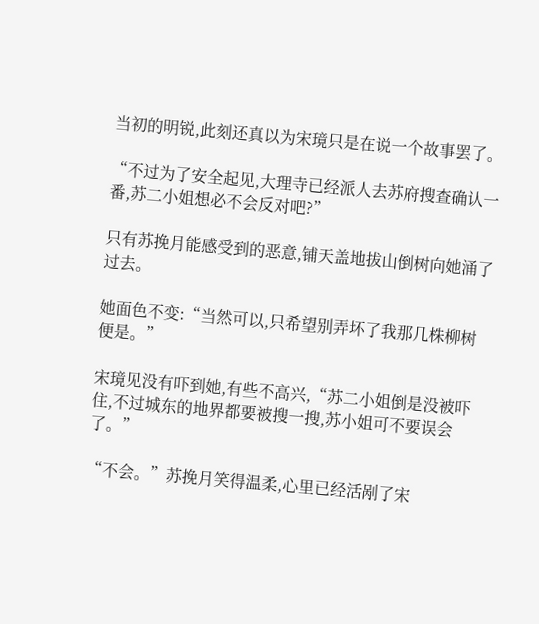当初的明锐,此刻还真以为宋璄只是在说一个故事罢了。

“不过为了安全起见,大理寺已经派人去苏府搜查确认一番,苏二小姐想必不会反对吧?”

只有苏挽月能感受到的恶意,铺天盖地拔山倒树向她涌了过去。

她面色不变:“当然可以,只希望别弄坏了我那几株柳树便是。”

宋璄见没有吓到她,有些不高兴,“苏二小姐倒是没被吓住,不过城东的地界都要被搜一搜,苏小姐可不要误会了。”

“不会。”苏挽月笑得温柔,心里已经活剐了宋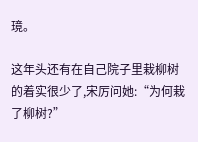璄。

这年头还有在自己院子里栽柳树的着实很少了,宋厉问她:“为何栽了柳树?”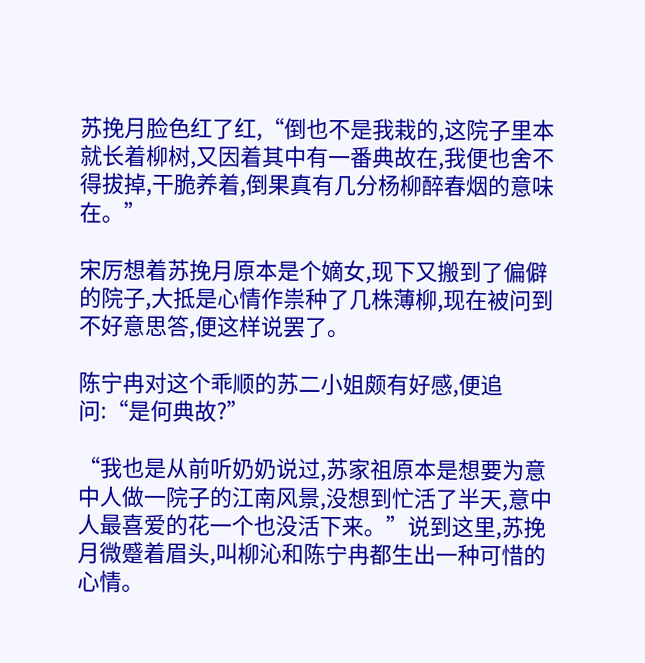苏挽月脸色红了红,“倒也不是我栽的,这院子里本就长着柳树,又因着其中有一番典故在,我便也舍不得拔掉,干脆养着,倒果真有几分杨柳醉春烟的意味在。”

宋厉想着苏挽月原本是个嫡女,现下又搬到了偏僻的院子,大抵是心情作祟种了几株薄柳,现在被问到不好意思答,便这样说罢了。

陈宁冉对这个乖顺的苏二小姐颇有好感,便追问:“是何典故?”

“我也是从前听奶奶说过,苏家祖原本是想要为意中人做一院子的江南风景,没想到忙活了半天,意中人最喜爱的花一个也没活下来。”说到这里,苏挽月微蹙着眉头,叫柳沁和陈宁冉都生出一种可惜的心情。